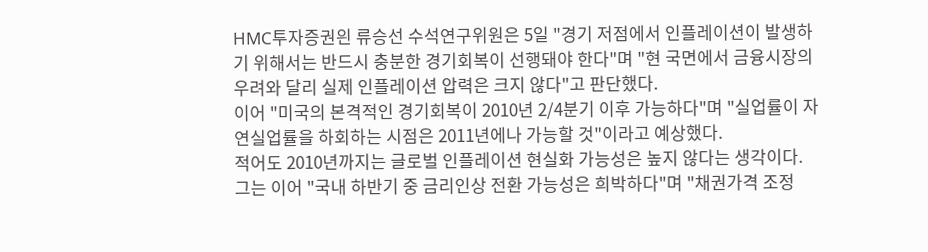HMC투자증권읜 류승선 수석연구위원은 5일 "경기 저점에서 인플레이션이 발생하기 위해서는 반드시 충분한 경기회복이 선행돼야 한다"며 "현 국면에서 금융시장의 우려와 달리 실제 인플레이션 압력은 크지 않다"고 판단했다.
이어 "미국의 본격적인 경기회복이 2010년 2/4분기 이후 가능하다"며 "실업률이 자연실업률을 하회하는 시점은 2011년에나 가능할 것"이라고 예상했다.
적어도 2010년까지는 글로벌 인플레이션 현실화 가능성은 높지 않다는 생각이다.
그는 이어 "국내 하반기 중 금리인상 전환 가능성은 희박하다"며 "채권가격 조정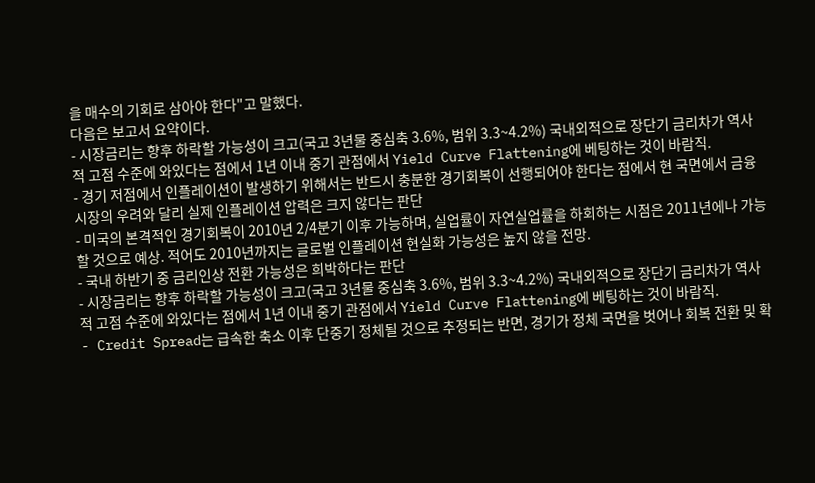을 매수의 기회로 삼아야 한다"고 말했다.
다음은 보고서 요약이다.
- 시장금리는 향후 하락할 가능성이 크고(국고 3년물 중심축 3.6%, 범위 3.3~4.2%) 국내외적으로 장단기 금리차가 역사적 고점 수준에 와있다는 점에서 1년 이내 중기 관점에서 Yield Curve Flattening에 베팅하는 것이 바람직.
- 경기 저점에서 인플레이션이 발생하기 위해서는 반드시 충분한 경기회복이 선행되어야 한다는 점에서 현 국면에서 금융시장의 우려와 달리 실제 인플레이션 압력은 크지 않다는 판단
- 미국의 본격적인 경기회복이 2010년 2/4분기 이후 가능하며, 실업률이 자연실업률을 하회하는 시점은 2011년에나 가능할 것으로 예상. 적어도 2010년까지는 글로벌 인플레이션 현실화 가능성은 높지 않을 전망.
- 국내 하반기 중 금리인상 전환 가능성은 희박하다는 판단
- 시장금리는 향후 하락할 가능성이 크고(국고 3년물 중심축 3.6%, 범위 3.3~4.2%) 국내외적으로 장단기 금리차가 역사적 고점 수준에 와있다는 점에서 1년 이내 중기 관점에서 Yield Curve Flattening에 베팅하는 것이 바람직.
- Credit Spread는 급속한 축소 이후 단중기 정체될 것으로 추정되는 반면, 경기가 정체 국면을 벗어나 회복 전환 및 확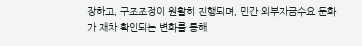장하고, 구조조정이 원활히 진행되며, 민간 외부자금수요 둔화가 재차 확인되는 변화를 통해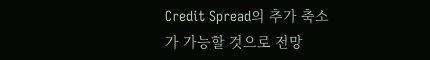Credit Spread의 추가 축소가 가능할 것으로 전망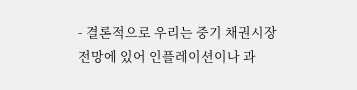- 결론적으로 우리는 중기 채권시장 전망에 있어 인플레이션이나 과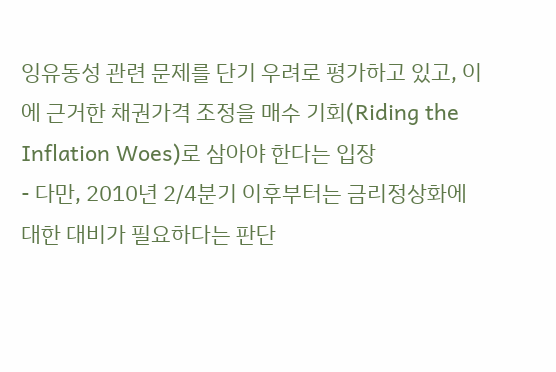잉유동성 관련 문제를 단기 우려로 평가하고 있고, 이에 근거한 채권가격 조정을 매수 기회(Riding the Inflation Woes)로 삼아야 한다는 입장
- 다만, 2010년 2/4분기 이후부터는 금리정상화에 대한 대비가 필요하다는 판단